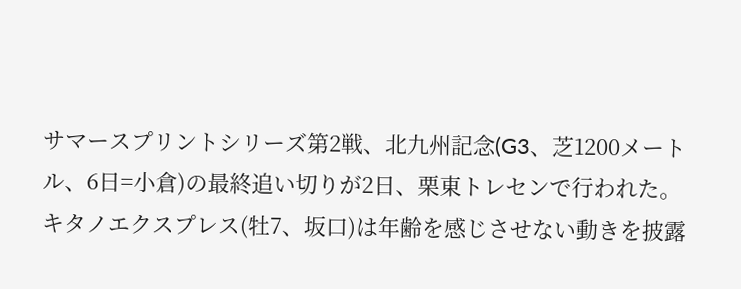サマースプリントシリーズ第2戦、北九州記念(G3、芝1200メートル、6日=小倉)の最終追い切りが2日、栗東トレセンで行われた。
キタノエクスプレス(牡7、坂口)は年齢を感じさせない動きを披露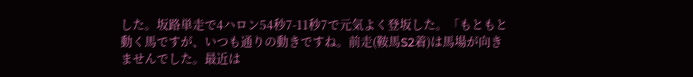した。坂路単走で4ハロン54秒7-11秒7で元気よく登坂した。「もともと動く馬ですが、いつも通りの動きですね。前走(鞍馬S2着)は馬場が向きませんでした。最近は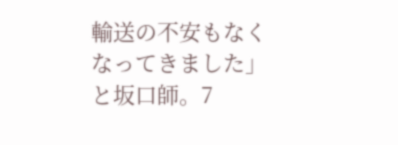輸送の不安もなくなってきました」と坂口師。7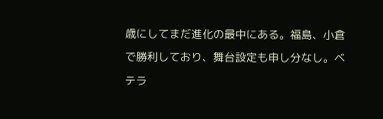歳にしてまだ進化の最中にある。福島、小倉で勝利しており、舞台設定も申し分なし。ベテラ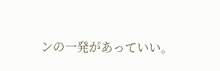ンの一発があっていい。